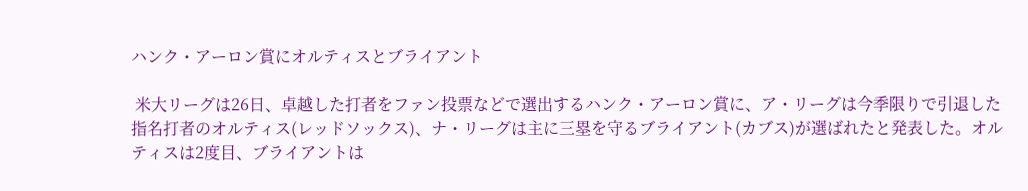ハンク・アーロン賞にオルティスとブライアント

 米大リーグは26日、卓越した打者をファン投票などで選出するハンク・アーロン賞に、ア・リーグは今季限りで引退した指名打者のオルティス(レッドソックス)、ナ・リーグは主に三塁を守るブライアント(カブス)が選ばれたと発表した。オルティスは2度目、ブライアントは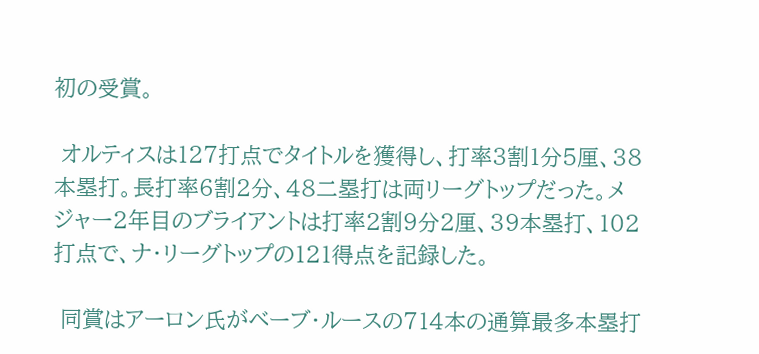初の受賞。

 オルティスは127打点でタイトルを獲得し、打率3割1分5厘、38本塁打。長打率6割2分、48二塁打は両リーグトップだった。メジャー2年目のブライアントは打率2割9分2厘、39本塁打、102打点で、ナ・リーグトップの121得点を記録した。

 同賞はアーロン氏がベーブ・ルースの714本の通算最多本塁打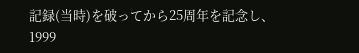記録(当時)を破ってから25周年を記念し、1999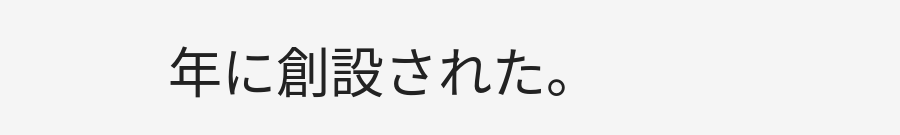年に創設された。